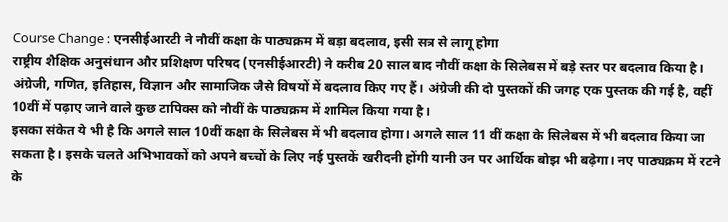Course Change : एनसीईआरटी ने नौवीं कक्षा के पाठ्यक्रम में बड़ा बदलाव, इसी सत्र से लागू होगा
राष्ट्रीय शैक्षिक अनुसंधान और प्रशिक्षण परिषद (एनसीईआरटी) ने करीब 20 साल बाद नौवीं कक्षा के सिलेबस में बड़े स्तर पर बदलाव किया है। अंग्रेजी, गणित, इतिहास, विज्ञान और सामाजिक जैसे विषयों में बदलाव किए गए हैं। अंग्रेजी की दो पुस्तकों की जगह एक पुस्तक की गई है, वहीं 10वीं में पढ़ाए जाने वाले कुछ टापिक्स को नौवीं के पाठ्यक्रम में शामिल किया गया है।
इसका संकेत ये भी है कि अगले साल 10वीं कक्षा के सिलेबस में भी बदलाव होगा। अगले साल 11 वीं कक्षा के सिलेबस में भी बदलाव किया जा सकता है। इसके चलते अभिभावकों को अपने बच्चों के लिए नई पुस्तकें खरीदनी होंगी यानी उन पर आर्थिक बोझ भी बढ़ेगा। नए पाठ्यक्रम में रटने के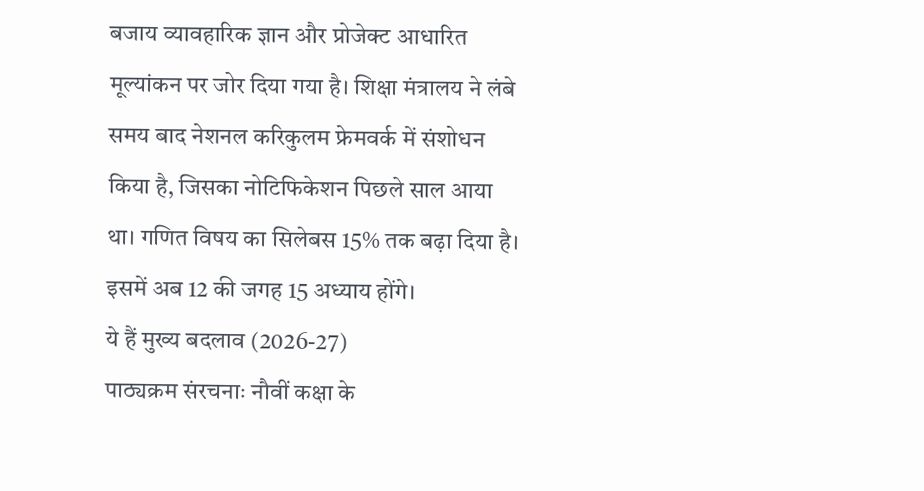बजाय व्यावहारिक ज्ञान और प्रोजेक्ट आधारित मूल्यांकन पर जोर दिया गया है। शिक्षा मंत्रालय ने लंबे समय बाद नेशनल करिकुलम फ्रेमवर्क में संशोधन किया है, जिसका नोटिफिकेशन पिछले साल आया था। गणित विषय का सिलेबस 15% तक बढ़ा दिया है। इसमें अब 12 की जगह 15 अध्याय होंगे।
ये हैं मुख्य बदलाव (2026-27)
पाठ्यक्रम संरचनाः नौवीं कक्षा के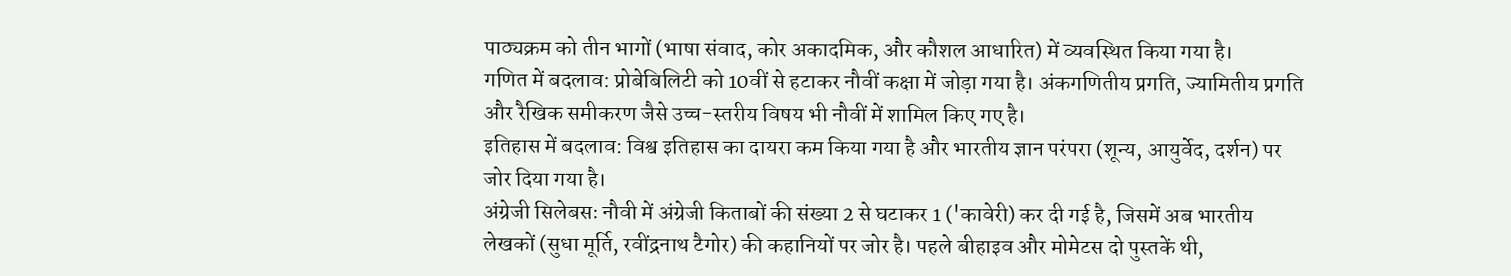पाठ्यक्रम को तीन भागों (भाषा संवाद, कोर अकादमिक, और कौशल आधारित) में व्यवस्थित किया गया है।
गणित में बदलाव: प्रोबेबिलिटी को 10वीं से हटाकर नौवीं कक्षा में जोड़ा गया है। अंकगणितीय प्रगति, ज्यामितीय प्रगति और रैखिक समीकरण जैसे उच्च-स्तरीय विषय भी नौवीं में शामिल किए गए है।
इतिहास में बदलाव: विश्व इतिहास का दायरा कम किया गया है और भारतीय ज्ञान परंपरा (शून्य, आयुर्वेद, दर्शन) पर जोर दिया गया है।
अंग्रेजी सिलेबसः नौवी में अंग्रेजी किताबों की संख्या 2 से घटाकर 1 ('कावेरी) कर दी गई है, जिसमें अब भारतीय लेखकों (सुधा मूर्ति, रवींद्रनाथ टैगोर) की कहानियों पर जोर है। पहले बीहाइव और मोमेटस दो पुस्तकें थी,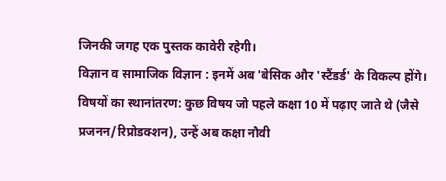जिनकी जगह एक पुस्तक कावेरी रहेगी।
विज्ञान व सामाजिक विज्ञान : इनमें अब 'बेसिक और 'स्टैंडर्ड' के विकल्प होंगे।
विषयों का स्थानांतरण: कुछ विषय जो पहले कक्षा 10 में पढ़ाए जाते थे (जैसे प्रजनन/रिप्रोडक्शन), उन्हें अब कक्षा नौवी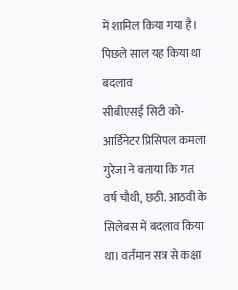में शामिल किया गया है।
पिछले साल यह किया था बदलाव
सीबीएसई सिटी को-आर्डिनेटर प्रिसिपल कमला गुरेजा ने बताया कि गत वर्ष चौथी, छठी. आठवी के सिलेबस में बदलाव किया था। वर्तमान सत्र से कक्षा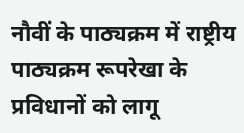नौवीं के पाठ्यक्रम में राष्ट्रीय पाठ्यक्रम रूपरेखा के प्रविधानों को लागू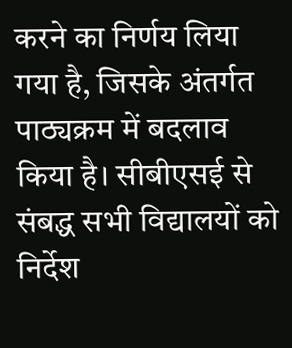करने का निर्णय लिया गया है, जिसके अंतर्गत पाठ्यक्रम में बदलाव किया है। सीबीएसई से संबद्ध सभी विद्यालयों को निर्देश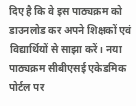दिए है कि वे इस पाठ्यक्रम को डाउनलोड कर अपने शिक्षकों एवं विद्यार्थियों से साझा करें। नया पाठ्यक्रम सीबीएसई एकेडमिक पोर्टल पर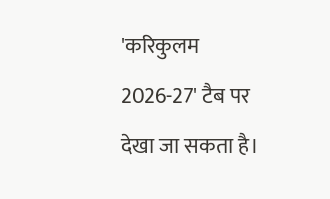'करिकुलम 2026-27' टैब पर देखा जा सकता है।